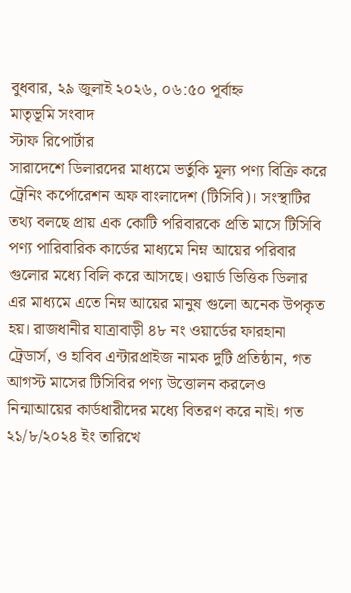বুধবার, ২৯ জুলাই ২০২৬, ০৬:৫০ পূর্বাহ্ন
মাতৃভূমি সংবাদ
স্টাফ রিপোর্টার
সারাদেশে ডিলারদের মাধ্যমে ভর্তুকি মূল্য পণ্য বিক্রি করে ট্রেনিং কর্পোরেশন অফ বাংলাদেশ (টিসিবি)। সংস্থাটির তথ্য বলছে প্রায় এক কোটি পরিবারকে প্রতি মাসে টিসিবি পণ্য পারিবারিক কার্ডের মাধ্যমে নিম্ন আয়ের পরিবার গুলোর মধ্যে বিলি করে আসছে। ওয়ার্ড ভিত্তিক ডিলার এর মাধ্যমে এতে নিম্ন আয়ের মানুষ গুলো অনেক উপকৃত হয়। রাজধানীর যাত্রাবাড়ী ৪৮ নং ওয়ার্ডের ফারহানা ট্রেডার্স, ও হাবিব এন্টারপ্রাইজ নামক দুটি প্রতিষ্ঠান, গত আগস্ট মাসের টিসিবির পণ্য উত্তোলন করলেও নিন্মাআয়ের কার্ডধারীদের মধ্যে বিতরণ করে নাই। গত ২১/৮/২০২৪ ইং তারিখে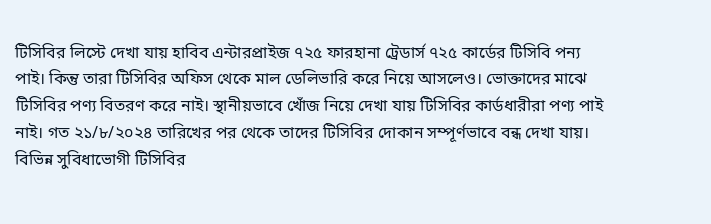টিসিবির লিস্টে দেখা যায় হাবিব এন্টারপ্রাইজ ৭২৫ ফারহানা ট্রেডার্স ৭২৫ কার্ডের টিসিবি পন্য পাই। কিন্তু তারা টিসিবির অফিস থেকে মাল ডেলিভারি করে নিয়ে আসলেও। ভোক্তাদের মাঝে টিসিবির পণ্য বিতরণ করে নাই। স্থানীয়ভাবে খোঁজ নিয়ে দেখা যায় টিসিবির কার্ডধারীরা পণ্য পাই নাই। গত ২১/৮/২০২৪ তারিখের পর থেকে তাদের টিসিবির দোকান সম্পূর্ণভাবে বন্ধ দেখা যায়। বিভিন্ন সুবিধাভোগী টিসিবির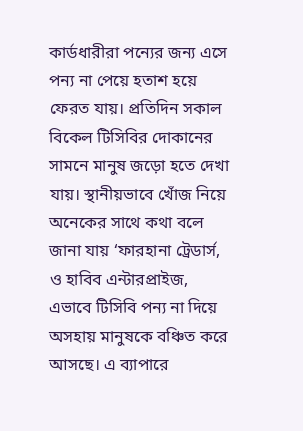কার্ডধারীরা পন্যের জন্য এসে পন্য না পেয়ে হতাশ হয়ে ফেরত যায়। প্রতিদিন সকাল বিকেল টিসিবির দোকানের সামনে মানুষ জড়ো হতে দেখা যায়। স্থানীয়ভাবে খোঁজ নিয়ে অনেকের সাথে কথা বলে জানা যায় ‘ফারহানা ট্রেডার্স, ও হাবিব এন্টারপ্রাইজ, এভাবে টিসিবি পন্য না দিয়ে অসহায় মানুষকে বঞ্চিত করে আসছে। এ ব্যাপারে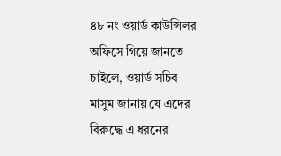৪৮ নং ওয়ার্ড কাউন্সিলর অফিসে গিয়ে জানতে চাইলে, ওয়ার্ড সচিব মাসুম জানায় যে এদের বিরুদ্ধে এ ধরনের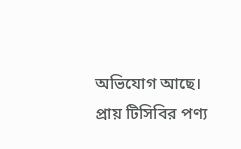অভিযোগ আছে। প্রায় টিসিবির পণ্য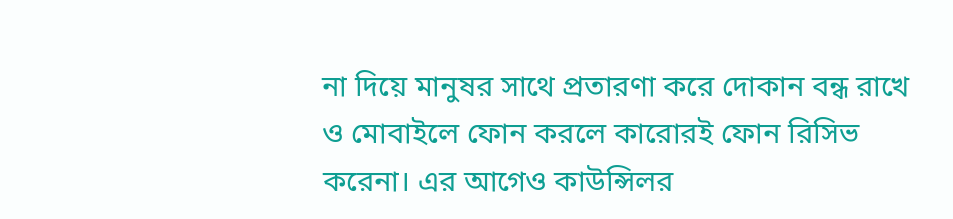না দিয়ে মানুষর সাথে প্রতারণা করে দোকান বন্ধ রাখে ও মোবাইলে ফোন করলে কারোরই ফোন রিসিভ করেনা। এর আগেও কাউন্সিলর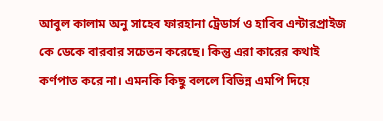আবুল কালাম অনু সাহেব ফারহানা ট্রেডার্স ও হাবিব এন্টারপ্রাইজ কে ডেকে বারবার সচেতন করেছে। কিন্তু এরা কারের কথাই কর্ণপাত করে না। এমনকি কিছু বললে বিভিন্ন এমপি দিয়ে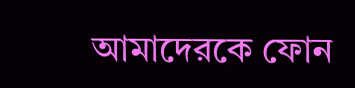আমাদেরকে ফোন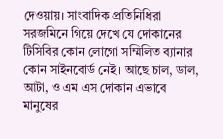দেওয়ায়। সাংবাদিক প্রতিনিধিরা সরজমিনে গিয়ে দেখে যে দোকানের টিসিবির কোন লোগো সম্মিলিত ব্যানার কোন সাইনবোর্ড নেই। আছে চাল, ডাল, আটা, ও এম এস দোকান এভাবে মানুষের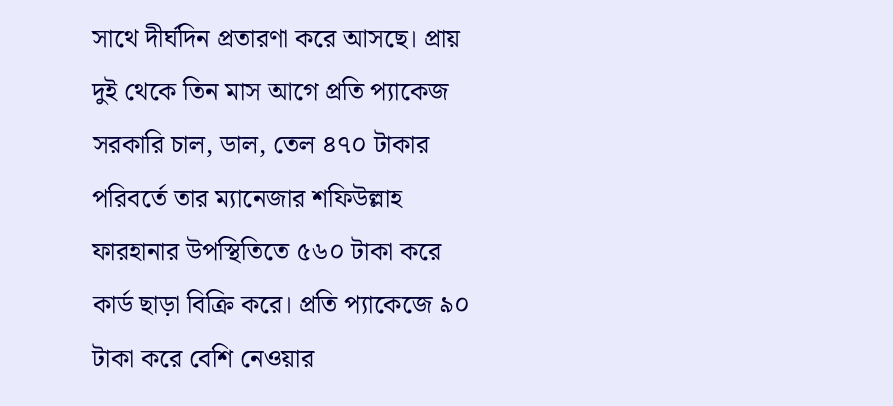সাথে দীর্ঘদিন প্রতারণা করে আসছে। প্রায় দুই থেকে তিন মাস আগে প্রতি প্যাকেজ সরকারি চাল, ডাল, তেল ৪৭০ টাকার পরিবর্তে তার ম্যানেজার শফিউল্লাহ ফারহানার উপস্থিতিতে ৫৬০ টাকা করে কার্ড ছাড়া বিক্রি করে। প্রতি প্যাকেজে ৯০ টাকা করে বেশি নেওয়ার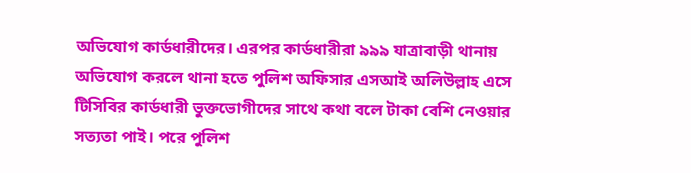অভিযোগ কার্ডধারীদের। এরপর কার্ডধারীরা ৯৯৯ যাত্রাবাড়ী থানায় অভিযোগ করলে থানা হতে পুলিশ অফিসার এসআই অলিউল্লাহ এসে টিসিবির কার্ডধারী ভুক্তভোগীদের সাথে কথা বলে টাকা বেশি নেওয়ার সত্যতা পাই। পরে পুলিশ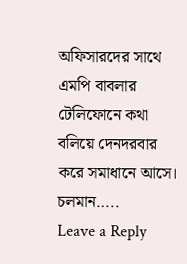অফিসারদের সাথে এমপি বাবলার টেলিফোনে কথা বলিয়ে দেনদরবার করে সমাধানে আসে। চলমান…..
Leave a Reply